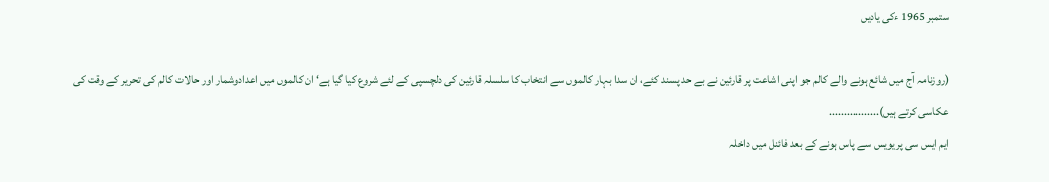ستمبر 1965 ءکی یادیں

(روزنامہ آج میں شائع ہونے والے کالم جو اپنی اشاعت پر قارئین نے بے حد پسند کئے، ان سدا بہار کالموں سے انتخاب کا سلسلہ قارئین کی دلچسپی کے لئے شروع کیا گیا ہے‘ ان کالموں میں اعدادوشمار اور حالات کالم کی تحریر کے وقت کی عکاسی کرتے ہیں).................
ایم ایس سی پریویس سے پاس ہونے کے بعد فائنل میں داخلہ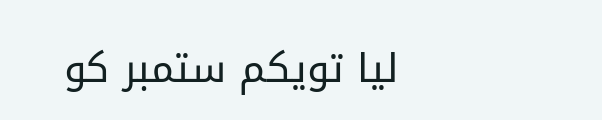لیا تویکم ستمبر کو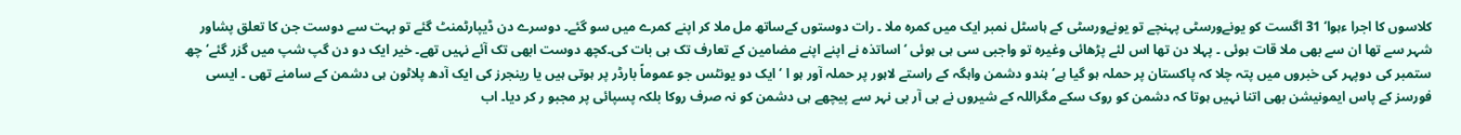کلاسوں کا اجرا ءہوا‘ 31 اگست کو یونےورسٹی پہنچے تو یونےورسٹی کے ہاسٹل نمبر ایک میں کمرہ ملا ۔ رات دوستوں کےساتھ مل ملا کر اپنے کمرے میں سو گئے۔ دوسرے دن ڈیپارٹمنٹ گئے تو بہت سے دوست جن کا تعلق پشاور شہر سے تھا ان سے بھی ملا قات ہوئی ۔ پہلا دن تھا اس لئے پڑھائی وغیرہ تو واجبی سی ہی ہوئی ‘اساتذہ نے اپنے اپنے مضامین کے تعارف تک ہی بات کی۔کچھ دوست ابھی تک آئے نہیں تھے۔ خیر ایک دو دن گپ شپ میں گزر گئے‘چھ ستمبر کی دوپہر کی خبروں میں پتہ چلا کہ پاکستان پر حملہ ہو گیا ہے‘ ہندو دشمن واہگہ کے راستے لاہور پر حملہ آور ہو ا ‘ ایک دو یونٹس جو عموماً بارڈر پر ہوتی ہیں یا رینجرز کی ایک آدھ پلاٹون ہی دشمن کے سامنے تھی ۔ ایسی فورسز کے پاس ایمونیشن بھی اتنا نہیں ہوتا کہ دشمن کو روک سکے مگراللہ کے شیروں نے بی آر بی نہر سے پیچھے ہی دشمن کو نہ صرف روکا بلکہ پسپائی پر مجبو ر کر دیا۔ اب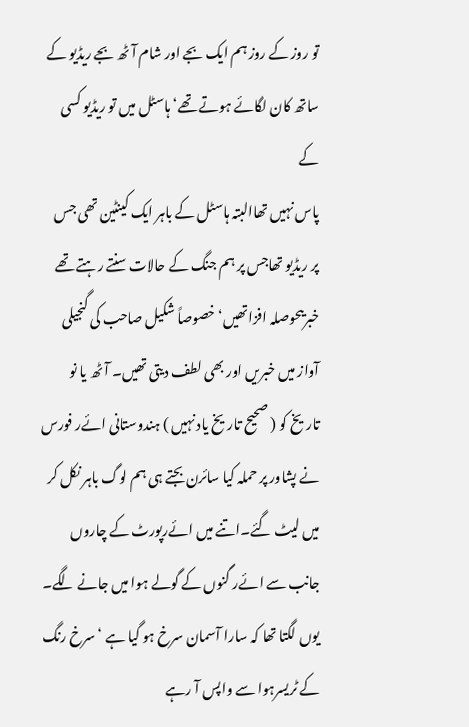تو روز کے روز ہم ایک بجے اور شام آٹھ بجے ریڈیو کے ساتھ کان لگائے ہوتے تھے‘ ہاسٹل میں تو ریڈیو کسی کے
پاس نہیں تھاالبتہ ہاسٹل کے باہر ایک کینٹین تھی جس پر ریڈیو تھاجس پر ہم جنگ کے حالات سنتے رہتے تھے خبریںحوصلہ افزاتھیں‘خصوصاً شکیل صاحب کی گنجیلی آواز میں خبریں اور بھی لطف دیتی تھیں۔ آٹھ یا نو تاریخ کو ( صحیح تاریخ یاد نہیں ) ہندوستانی ائےر فورس نے پشاور پر حملہ کیا سائرن بجتے ہی ہم لوگ باہر نکل کر میں لیٹ گئے۔اتنے میں ائےرپورٹ کے چاروں جانب سے ائےر گنوں کے گولے ہوا میں جانے لگے۔ یوں لگتا تھا کہ سارا آسمان سرخ ہو گیا ہے ‘سرخ رنگ کے ٹریسرہوا سے واپس آ رہے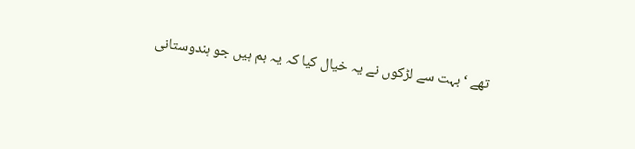تھے ‘بہت سے لڑکوں نے یہ خیال کیا کہ یہ بم ہیں جو ہندوستانی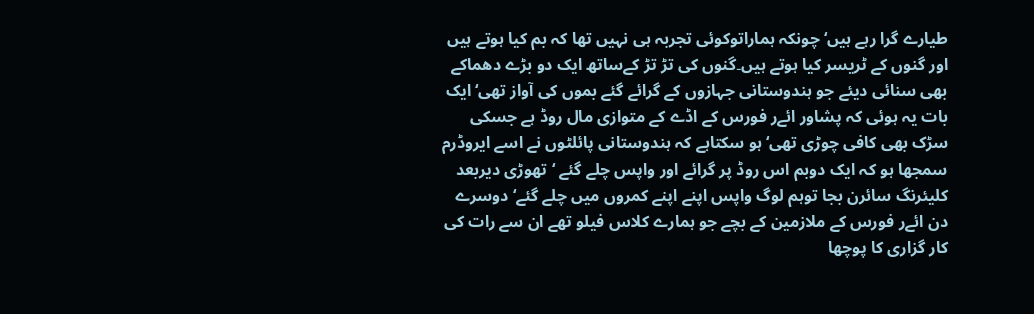طیارے گرا رہے ہیں‘چونکہ ہماراتوکوئی تجربہ ہی نہیں تھا کہ بم کیا ہوتے ہیں اور گنوں کے ٹریسر کیا ہوتے ہیں۔گنوں کی تڑ تڑ کےساتھ ایک دو بڑے دھماکے بھی سنائی دیئے جو ہندوستانی جہازوں کے گرائے گئے بموں کی آواز تھی‘ایک بات یہ ہوئی کہ پشاور ائےر فورس کے اڈے کے متوازی مال روڈ ہے جسکی سڑک بھی کافی چوڑی تھی‘ہو سکتاہے کہ ہندوستانی پائلٹوں نے اسے ایروڈرم سمجھا ہو کہ ایک دوبم اس روڈ پر گرائے اور واپس چلے گئے ‘تھوڑی دیربعد کلیئرنگ سائرن بجا توہم لوگ واپس اپنے اپنے کمروں میں چلے گئے‘دوسرے دن ائےر فورس کے ملازمین کے بچے جو ہمارے کلاس فیلو تھے ان سے رات کی کار گزاری کا پوچھا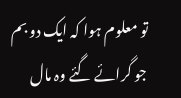تو معلوم ہوا کہ ایک دو بم جو گرائے گئے وہ مال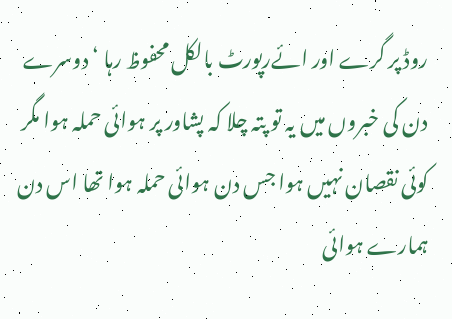روڈ پر گرے اور ائےرپورٹ بالکل محفوظ رہا ‘ دوسرے دن کی خبروں میں یہ تو پتہ چلا کہ پشاور پر ہوائی حملہ ہوا مگر کوئی نقصان نہیں ہوا جس دن ہوائی حملہ ہوا تھا اس دن ہمارے ہوائی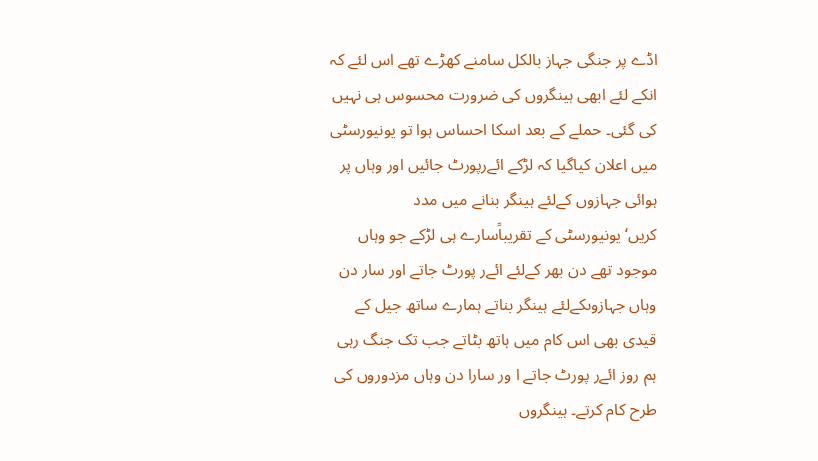اڈے پر جنگی جہاز بالکل سامنے کھڑے تھے اس لئے کہ انکے لئے ابھی ہینگروں کی ضرورت محسوس ہی نہیں کی گئی۔ حملے کے بعد اسکا احساس ہوا تو یونیورسٹی میں اعلان کیاگیا کہ لڑکے ائےرپورٹ جائیں اور وہاں پر ہوائی جہازوں کےلئے ہینگر بنانے میں مدد کریں‘یونیورسٹی کے تقریباًسارے ہی لڑکے جو وہاں موجود تھے دن بھر کےلئے ائےر پورٹ جاتے اور سار دن وہاں جہازوںکےلئے ہینگر بناتے ہمارے ساتھ جیل کے قیدی بھی اس کام میں ہاتھ بٹاتے جب تک جنگ رہی ہم روز ائےر پورٹ جاتے ا ور سارا دن وہاں مزدوروں کی طرح کام کرتے۔ ہینگروں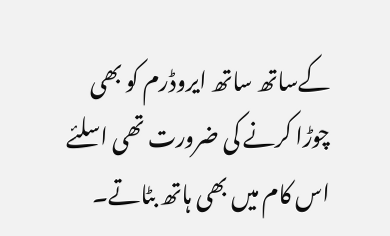کےساتھ ساتھ ایروڈرم کو بھی چوڑا کرنے کی ضرورت تھی اسلئے اس کام میں بھی ہاتھ بٹاتے۔